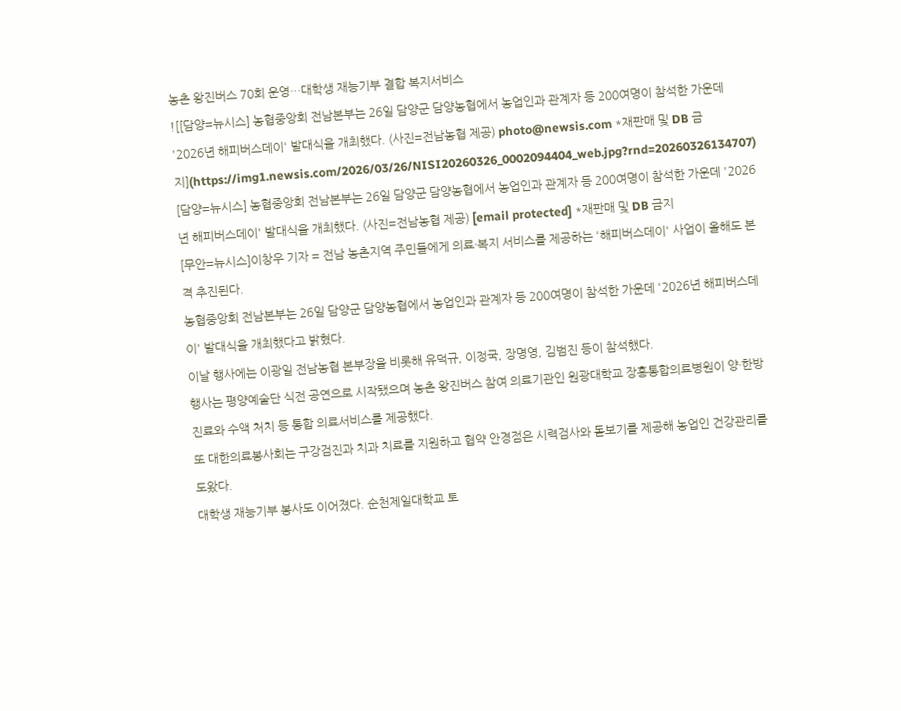농촌 왕진버스 70회 운영…대학생 재능기부 결합 복지서비스
![[담양=뉴시스] 농협중앙회 전남본부는 26일 담양군 담양농협에서 농업인과 관계자 등 200여명이 참석한 가운데 '2026년 해피버스데이' 발대식을 개최했다. (사진=전남농협 제공) photo@newsis.com *재판매 및 DB 금지](https://img1.newsis.com/2026/03/26/NISI20260326_0002094404_web.jpg?rnd=20260326134707)
[담양=뉴시스] 농협중앙회 전남본부는 26일 담양군 담양농협에서 농업인과 관계자 등 200여명이 참석한 가운데 '2026년 해피버스데이' 발대식을 개최했다. (사진=전남농협 제공) [email protected] *재판매 및 DB 금지
[무안=뉴시스]이창우 기자 = 전남 농촌지역 주민들에게 의료·복지 서비스를 제공하는 '해피버스데이' 사업이 올해도 본격 추진된다.
농협중앙회 전남본부는 26일 담양군 담양농협에서 농업인과 관계자 등 200여명이 참석한 가운데 '2026년 해피버스데이' 발대식을 개최했다고 밝혔다.
이날 행사에는 이광일 전남농협 본부장을 비롯해 유덕규, 이정국, 장명영, 김범진 등이 참석했다.
행사는 평양예술단 식전 공연으로 시작됐으며 농촌 왕진버스 참여 의료기관인 원광대학교 장흥통합의료병원이 양·한방 진료와 수액 처치 등 통합 의료서비스를 제공했다.
또 대한의료봉사회는 구강검진과 치과 치료를 지원하고 협약 안경점은 시력검사와 돋보기를 제공해 농업인 건강관리를 도왔다.
대학생 재능기부 봉사도 이어졌다. 순천제일대학교 토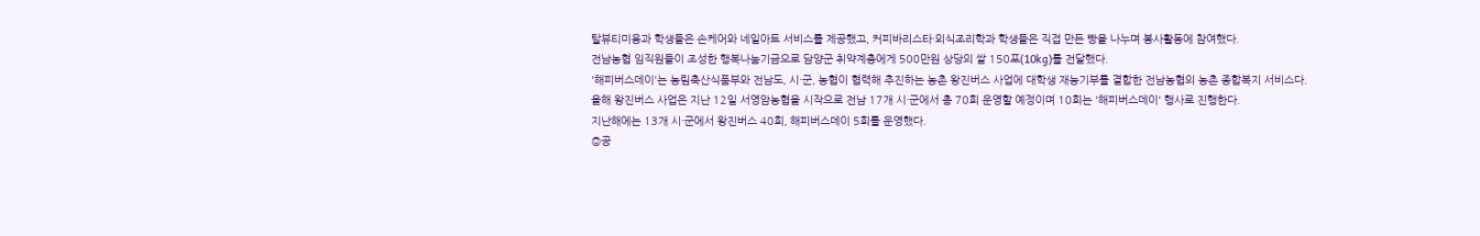탈뷰티미용과 학생들은 손케어와 네일아트 서비스를 제공했고, 커피바리스타·외식조리학과 학생들은 직접 만든 빵을 나누며 봉사활동에 참여했다.
전남농협 임직원들이 조성한 행복나눔기금으로 담양군 취약계층에게 500만원 상당의 쌀 150포(10kg)를 전달했다.
'해피버스데이'는 농림축산식품부와 전남도, 시·군, 농협이 협력해 추진하는 농촌 왕진버스 사업에 대학생 재능기부를 결합한 전남농협의 농촌 종합복지 서비스다.
올해 왕진버스 사업은 지난 12일 서영암농협을 시작으로 전남 17개 시·군에서 총 70회 운영할 예정이며 10회는 '해피버스데이' 행사로 진행한다.
지난해에는 13개 시·군에서 왕진버스 40회, 해피버스데이 5회를 운영했다.
◎공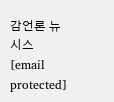감언론 뉴시스 [email protected]